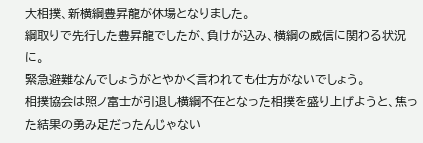大相撲、新横綱豊昇龍が休場となりました。
綱取りで先行した豊昇龍でしたが、負けが込み、横綱の威信に関わる状況に。
緊急避難なんでしょうがとやかく言われても仕方がないでしょう。
相撲協会は照ノ富士が引退し横綱不在となった相撲を盛り上げようと、焦った結果の勇み足だったんじゃない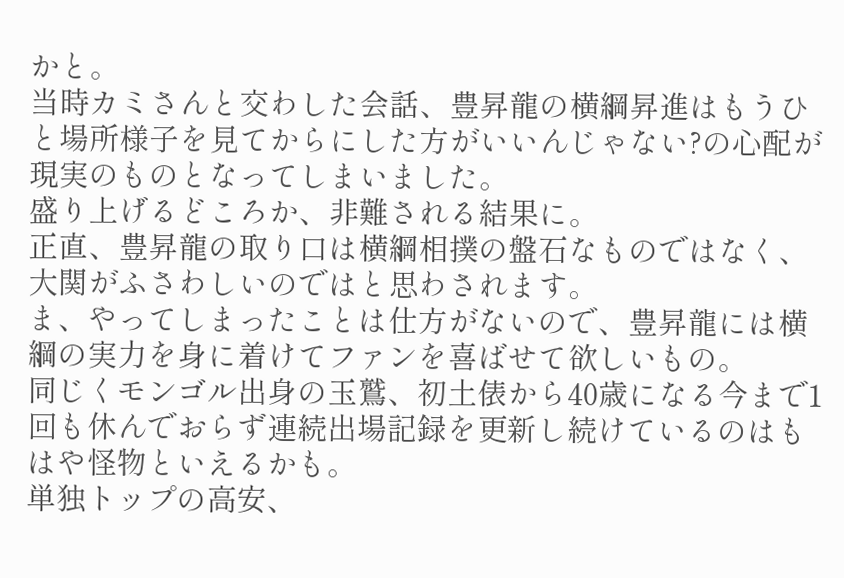かと。
当時カミさんと交わした会話、豊昇龍の横綱昇進はもうひと場所様子を見てからにした方がいいんじゃない?の心配が現実のものとなってしまいました。
盛り上げるどころか、非難される結果に。
正直、豊昇龍の取り口は横綱相撲の盤石なものではなく、大関がふさわしいのではと思わされます。
ま、やってしまったことは仕方がないので、豊昇龍には横綱の実力を身に着けてファンを喜ばせて欲しいもの。
同じくモンゴル出身の玉鷲、初土俵から40歳になる今まで1回も休んでおらず連続出場記録を更新し続けているのはもはや怪物といえるかも。
単独トップの高安、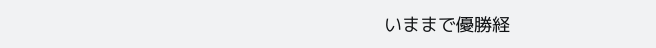いままで優勝経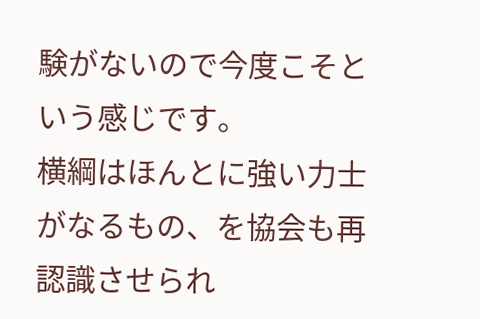験がないので今度こそという感じです。
横綱はほんとに強い力士がなるもの、を協会も再認識させられ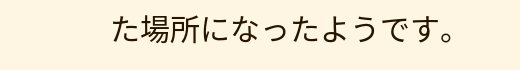た場所になったようです。